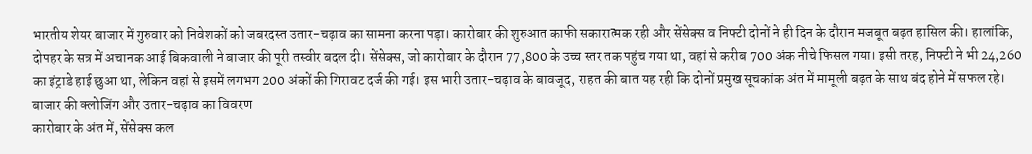भारतीय शेयर बाजार में गुरुवार को निवेशकों को जबरदस्त उतार-चढ़ाव का सामना करना पड़ा। कारोबार की शुरुआत काफी सकारात्मक रही और सेंसेक्स व निफ्टी दोनों ने ही दिन के दौरान मजबूत बढ़त हासिल की। हालांकि, दोपहर के सत्र में अचानक आई बिकवाली ने बाजार की पूरी तस्वीर बदल दी। सेंसेक्स, जो कारोबार के दौरान 77,800 के उच्च स्तर तक पहुंच गया था, वहां से करीब 700 अंक नीचे फिसल गया। इसी तरह, निफ्टी ने भी 24,260 का इंट्राडे हाई छुआ था, लेकिन वहां से इसमें लगभग 200 अंकों की गिरावट दर्ज की गई। इस भारी उतार-चढ़ाव के बावजूद, राहत की बात यह रही कि दोनों प्रमुख सूचकांक अंत में मामूली बढ़त के साथ बंद होने में सफल रहे।
बाजार की क्लोजिंग और उतार-चढ़ाव का विवरण
कारोबार के अंत में, सेंसेक्स कल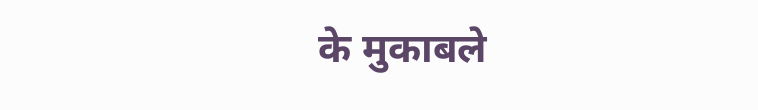के मुकाबले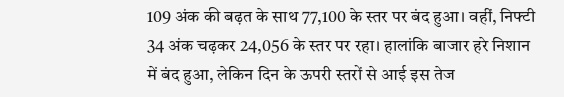109 अंक की बढ़त के साथ 77,100 के स्तर पर बंद हुआ। वहीं, निफ्टी 34 अंक चढ़कर 24,056 के स्तर पर रहा। हालांकि बाजार हरे निशान में बंद हुआ, लेकिन दिन के ऊपरी स्तरों से आई इस तेज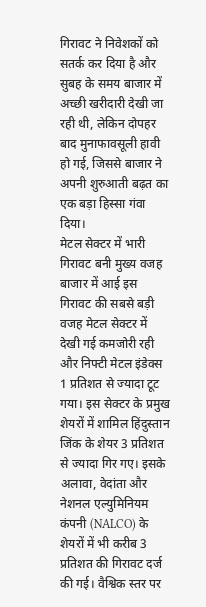गिरावट ने निवेशकों को सतर्क कर दिया है और सुबह के समय बाजार में अच्छी खरीदारी देखी जा रही थी, लेकिन दोपहर बाद मुनाफावसूली हावी हो गई, जिससे बाजार ने अपनी शुरुआती बढ़त का एक बड़ा हिस्सा गंवा दिया।
मेटल सेक्टर में भारी गिरावट बनी मुख्य वजह
बाजार में आई इस गिरावट की सबसे बड़ी वजह मेटल सेक्टर में देखी गई कमजोरी रही और निफ्टी मेटल इंडेक्स 1 प्रतिशत से ज्यादा टूट गया। इस सेक्टर के प्रमुख शेयरों में शामिल हिंदुस्तान जिंक के शेयर 3 प्रतिशत से ज्यादा गिर गए। इसके अलावा, वेदांता और नेशनल एल्युमिनियम कंपनी (NALCO) के शेयरों में भी करीब 3 प्रतिशत की गिरावट दर्ज की गई। वैश्विक स्तर पर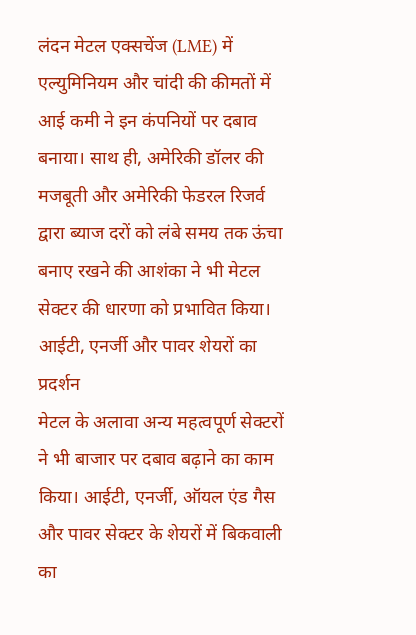लंदन मेटल एक्सचेंज (LME) में एल्युमिनियम और चांदी की कीमतों में आई कमी ने इन कंपनियों पर दबाव बनाया। साथ ही, अमेरिकी डॉलर की मजबूती और अमेरिकी फेडरल रिजर्व द्वारा ब्याज दरों को लंबे समय तक ऊंचा बनाए रखने की आशंका ने भी मेटल सेक्टर की धारणा को प्रभावित किया।
आईटी, एनर्जी और पावर शेयरों का प्रदर्शन
मेटल के अलावा अन्य महत्वपूर्ण सेक्टरों ने भी बाजार पर दबाव बढ़ाने का काम किया। आईटी, एनर्जी, ऑयल एंड गैस और पावर सेक्टर के शेयरों में बिकवाली का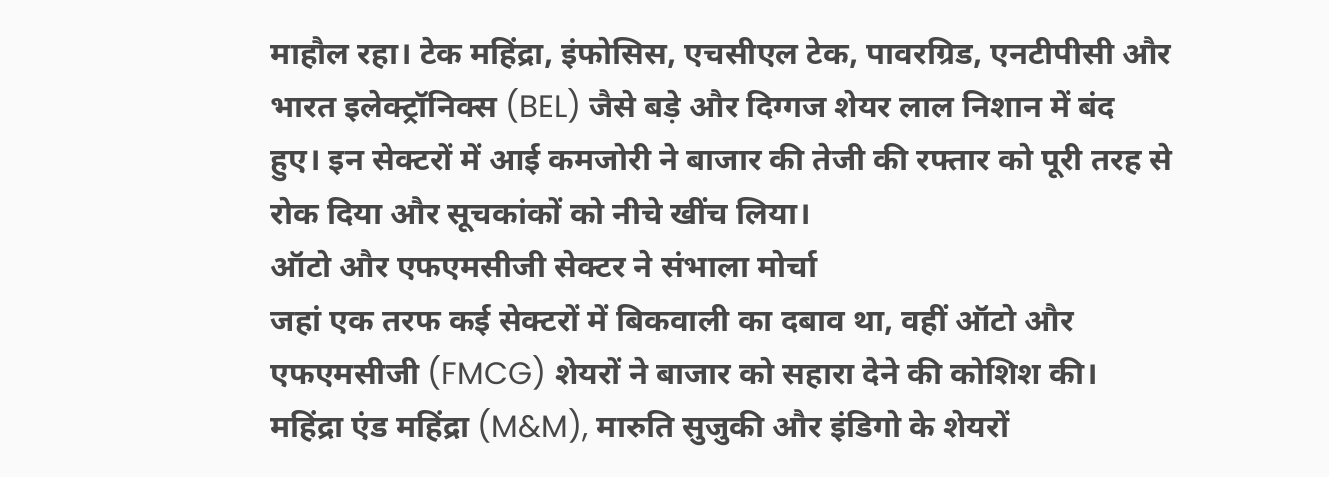माहौल रहा। टेक महिंद्रा, इंफोसिस, एचसीएल टेक, पावरग्रिड, एनटीपीसी और भारत इलेक्ट्रॉनिक्स (BEL) जैसे बड़े और दिग्गज शेयर लाल निशान में बंद हुए। इन सेक्टरों में आई कमजोरी ने बाजार की तेजी की रफ्तार को पूरी तरह से रोक दिया और सूचकांकों को नीचे खींच लिया।
ऑटो और एफएमसीजी सेक्टर ने संभाला मोर्चा
जहां एक तरफ कई सेक्टरों में बिकवाली का दबाव था, वहीं ऑटो और एफएमसीजी (FMCG) शेयरों ने बाजार को सहारा देने की कोशिश की। महिंद्रा एंड महिंद्रा (M&M), मारुति सुजुकी और इंडिगो के शेयरों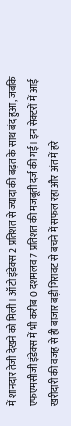में शानदार तेजी देखने को मिली। ऑटो इंडेक्स 2 प्रतिशत से ज्यादा की बढ़त के साथ बंद हुआ, जबकि एफएमसीजी इंडेक्स में भी करीब 0 दशमलव 7 प्रतिशत की मजबूती दर्ज की गई। इन सेक्टरों में आई खरीदारी की वजह से ही बाजार बड़ी गिरावट से बचने में सफल रहा और अंत में हरे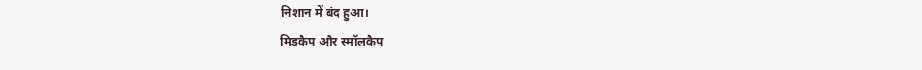निशान में बंद हुआ।
मिडकैप और स्मॉलकैप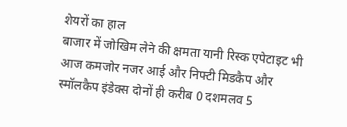शेयरों का हाल
बाजार में जोखिम लेने की क्षमता यानी रिस्क एपेटाइट भी आज कमजोर नजर आई और निफ्टी मिडकैप और स्मॉलकैप इंडेक्स दोनों ही करीब 0 दशमलव 5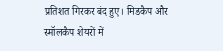प्रतिशत गिरकर बंद हुए। मिडकैप और स्मॉलकैप शेयरों में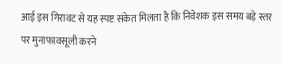आई इस गिरावट से यह स्पष्ट संकेत मिलता है कि निवेशक इस समय बड़े स्तर पर मुनाफावसूली करने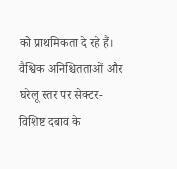को प्राथमिकता दे रहे हैं। वैश्विक अनिश्चितताओं और घरेलू स्तर पर सेक्टर-विशिष्ट दबाव के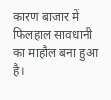कारण बाजार में फिलहाल सावधानी का माहौल बना हुआ है।